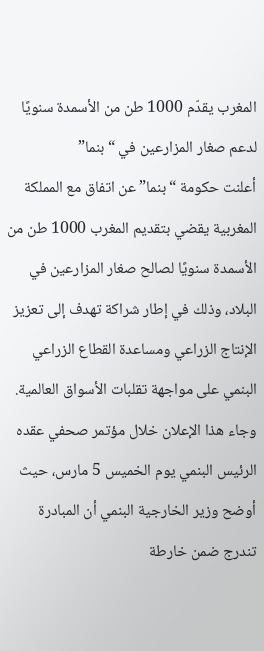المغرب يقدّم 1000 طن من الأسمدة سنويًا لدعم صغار المزارعين في “بنما”
أعلنت حكومة “بنما” عن اتفاق مع المملكة المغربية يقضي بتقديم المغرب 1000 طن من الأسمدة سنويًا لصالح صغار المزارعين في البلاد، وذلك في إطار شراكة تهدف إلى تعزيز الإنتاج الزراعي ومساعدة القطاع الزراعي البنمي على مواجهة تقلبات الأسواق العالمية.
وجاء هذا الإعلان خلال مؤتمر صحفي عقده الرئيس البنمي يوم الخميس 5 مارس، حيث أوضح وزير الخارجية البنمي أن المبادرة تندرج ضمن خارطة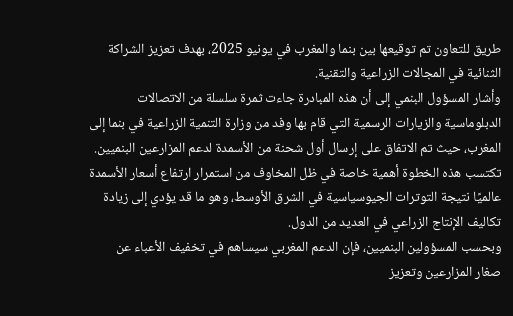طريق للتعاون تم توقيعها بين بنما والمغرب في يونيو 2025، بهدف تعزيز الشراكة الثنائية في المجالات الزراعية والتقنية.
وأشار المسؤول البنمي إلى أن هذه المبادرة جاءت ثمرة سلسلة من الاتصالات الدبلوماسية والزيارات الرسمية التي قام بها وفد من وزارة التنمية الزراعية في بنما إلى المغرب، حيث تم الاتفاق على إرسال أول شحنة من الأسمدة لدعم المزارعين البنميين.
تكتسب هذه الخطوة أهمية خاصة في ظل المخاوف من استمرار ارتفاع أسعار الأسمدة عالميًا نتيجة التوترات الجيوسياسية في الشرق الأوسط، وهو ما قد يؤدي إلى زيادة تكاليف الإنتاج الزراعي في العديد من الدول.
وبحسب المسؤولين البنميين، فإن الدعم المغربي سيساهم في تخفيف الأعباء عن صغار المزارعين وتعزيز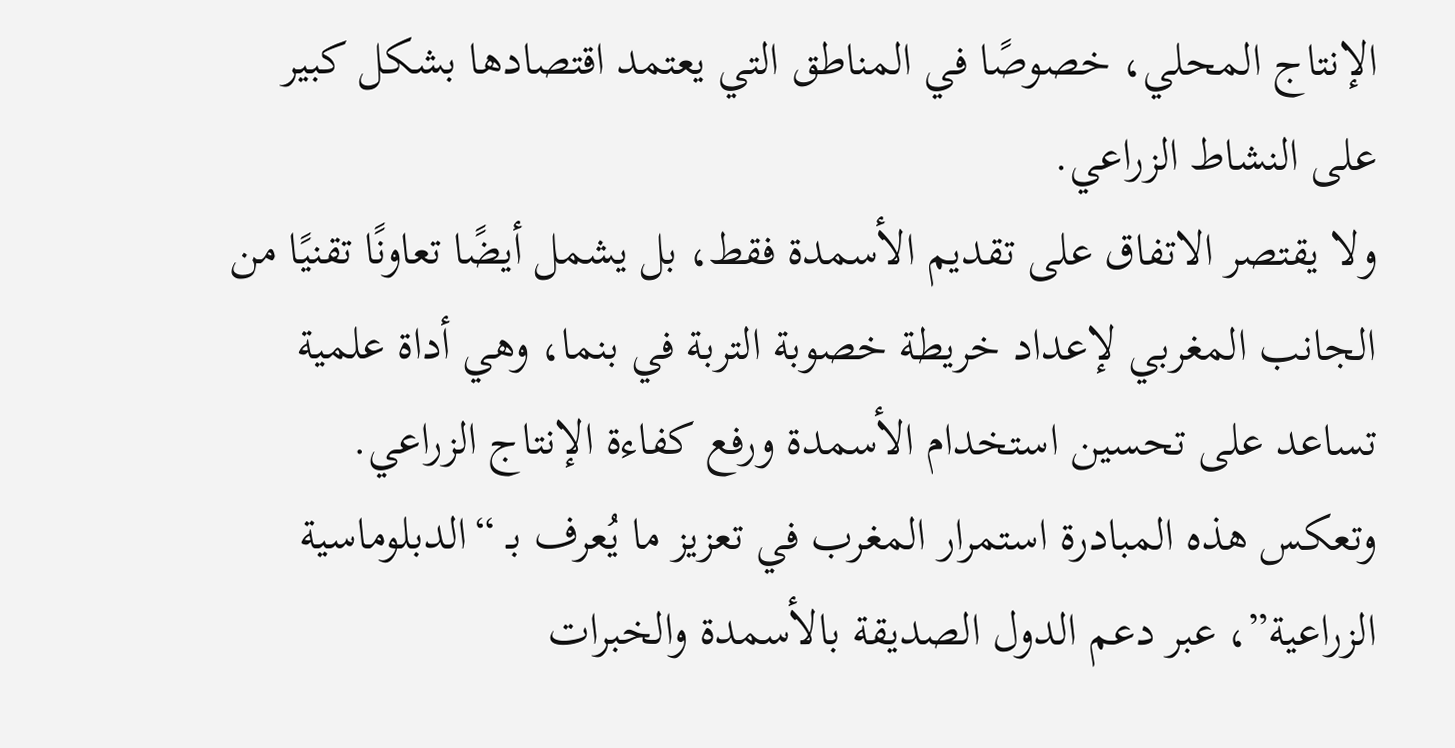الإنتاج المحلي، خصوصًا في المناطق التي يعتمد اقتصادها بشكل كبير على النشاط الزراعي.
ولا يقتصر الاتفاق على تقديم الأسمدة فقط، بل يشمل أيضًا تعاونًا تقنيًا من الجانب المغربي لإعداد خريطة خصوبة التربة في بنما، وهي أداة علمية تساعد على تحسين استخدام الأسمدة ورفع كفاءة الإنتاج الزراعي.
وتعكس هذه المبادرة استمرار المغرب في تعزيز ما يُعرف بـ “الدبلوماسية الزراعية”، عبر دعم الدول الصديقة بالأسمدة والخبرات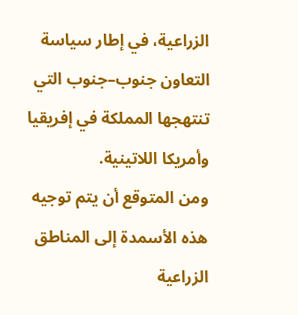الزراعية، في إطار سياسة التعاون جنوب–جنوب التي تنتهجها المملكة في إفريقيا وأمريكا اللاتينية.
ومن المتوقع أن يتم توجيه هذه الأسمدة إلى المناطق الزراعية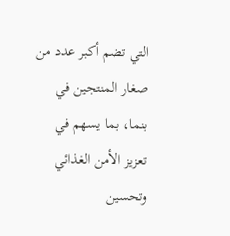التي تضم أكبر عدد من صغار المنتجين في بنما، بما يسهم في تعزيز الأمن الغذائي وتحسين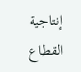إنتاجية القطاع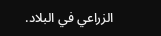الزراعي في البلاد.